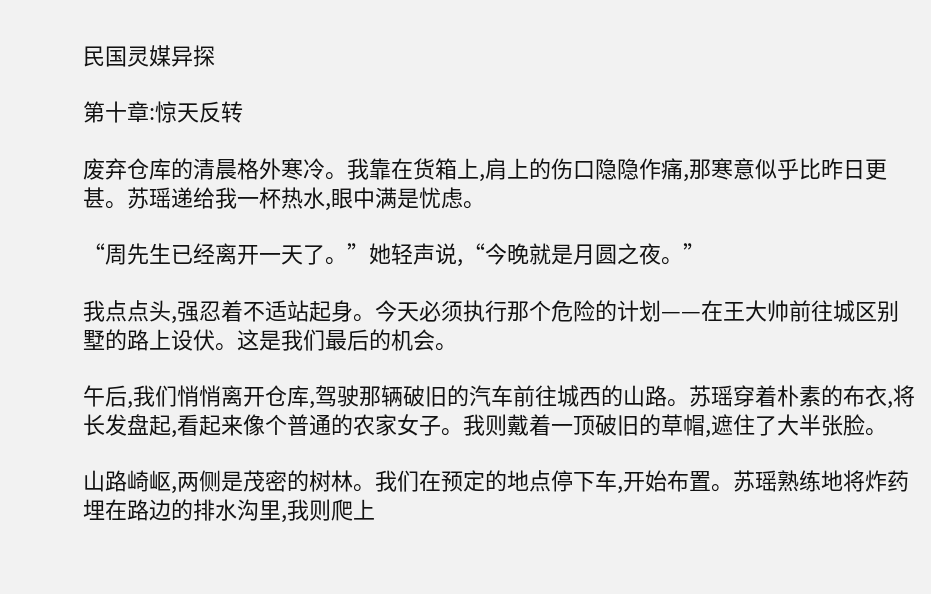民国灵媒异探

第十章:惊天反转

废弃仓库的清晨格外寒冷。我靠在货箱上,肩上的伤口隐隐作痛,那寒意似乎比昨日更甚。苏瑶递给我一杯热水,眼中满是忧虑。

“周先生已经离开一天了。”她轻声说,“今晚就是月圆之夜。”

我点点头,强忍着不适站起身。今天必须执行那个危险的计划——在王大帅前往城区别墅的路上设伏。这是我们最后的机会。

午后,我们悄悄离开仓库,驾驶那辆破旧的汽车前往城西的山路。苏瑶穿着朴素的布衣,将长发盘起,看起来像个普通的农家女子。我则戴着一顶破旧的草帽,遮住了大半张脸。

山路崎岖,两侧是茂密的树林。我们在预定的地点停下车,开始布置。苏瑶熟练地将炸药埋在路边的排水沟里,我则爬上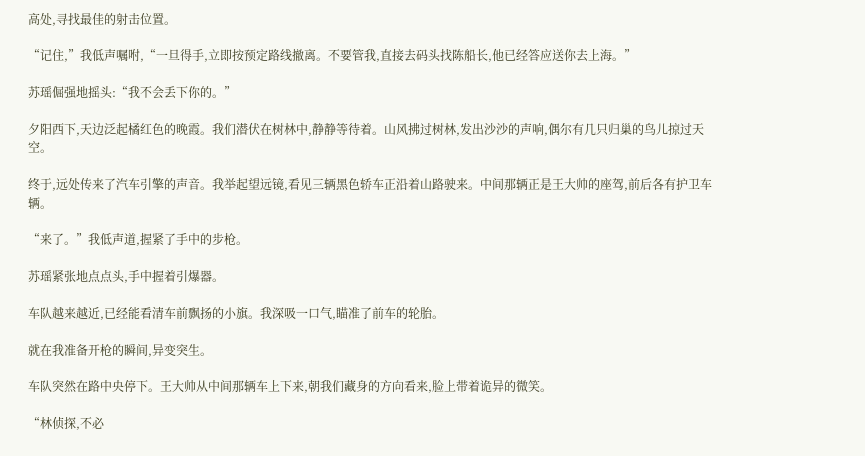高处,寻找最佳的射击位置。

“记住,”我低声嘱咐,“一旦得手,立即按预定路线撤离。不要管我,直接去码头找陈船长,他已经答应送你去上海。”

苏瑶倔强地摇头:“我不会丢下你的。”

夕阳西下,天边泛起橘红色的晚霞。我们潜伏在树林中,静静等待着。山风拂过树林,发出沙沙的声响,偶尔有几只归巢的鸟儿掠过天空。

终于,远处传来了汽车引擎的声音。我举起望远镜,看见三辆黑色轿车正沿着山路驶来。中间那辆正是王大帅的座驾,前后各有护卫车辆。

“来了。”我低声道,握紧了手中的步枪。

苏瑶紧张地点点头,手中握着引爆器。

车队越来越近,已经能看清车前飘扬的小旗。我深吸一口气,瞄准了前车的轮胎。

就在我准备开枪的瞬间,异变突生。

车队突然在路中央停下。王大帅从中间那辆车上下来,朝我们藏身的方向看来,脸上带着诡异的微笑。

“林侦探,不必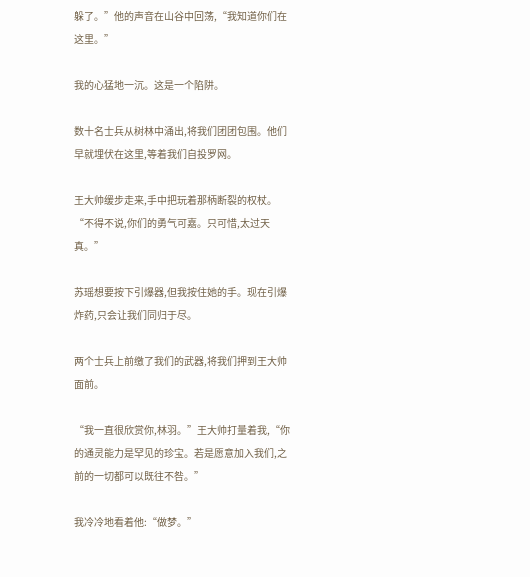躲了。”他的声音在山谷中回荡,“我知道你们在这里。”

我的心猛地一沉。这是一个陷阱。

数十名士兵从树林中涌出,将我们团团包围。他们早就埋伏在这里,等着我们自投罗网。

王大帅缓步走来,手中把玩着那柄断裂的权杖。“不得不说,你们的勇气可嘉。只可惜,太过天真。”

苏瑶想要按下引爆器,但我按住她的手。现在引爆炸药,只会让我们同归于尽。

两个士兵上前缴了我们的武器,将我们押到王大帅面前。

“我一直很欣赏你,林羽。”王大帅打量着我,“你的通灵能力是罕见的珍宝。若是愿意加入我们,之前的一切都可以既往不咎。”

我冷冷地看着他:“做梦。”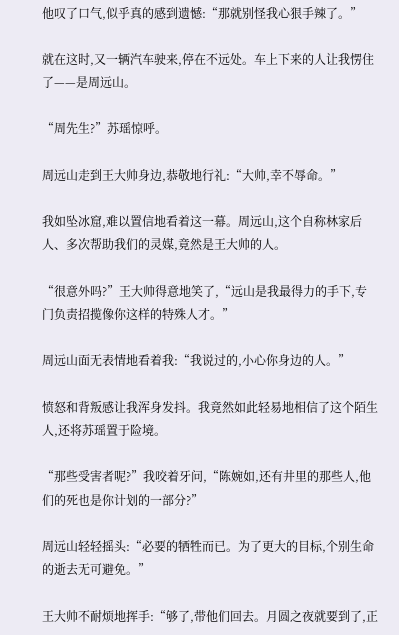他叹了口气,似乎真的感到遗憾:“那就别怪我心狠手辣了。”

就在这时,又一辆汽车驶来,停在不远处。车上下来的人让我愣住了——是周远山。

“周先生?”苏瑶惊呼。

周远山走到王大帅身边,恭敬地行礼:“大帅,幸不辱命。”

我如坠冰窟,难以置信地看着这一幕。周远山,这个自称林家后人、多次帮助我们的灵媒,竟然是王大帅的人。

“很意外吗?”王大帅得意地笑了,“远山是我最得力的手下,专门负责招揽像你这样的特殊人才。”

周远山面无表情地看着我:“我说过的,小心你身边的人。”

愤怒和背叛感让我浑身发抖。我竟然如此轻易地相信了这个陌生人,还将苏瑶置于险境。

“那些受害者呢?”我咬着牙问,“陈婉如,还有井里的那些人,他们的死也是你计划的一部分?”

周远山轻轻摇头:“必要的牺牲而已。为了更大的目标,个别生命的逝去无可避免。”

王大帅不耐烦地挥手:“够了,带他们回去。月圆之夜就要到了,正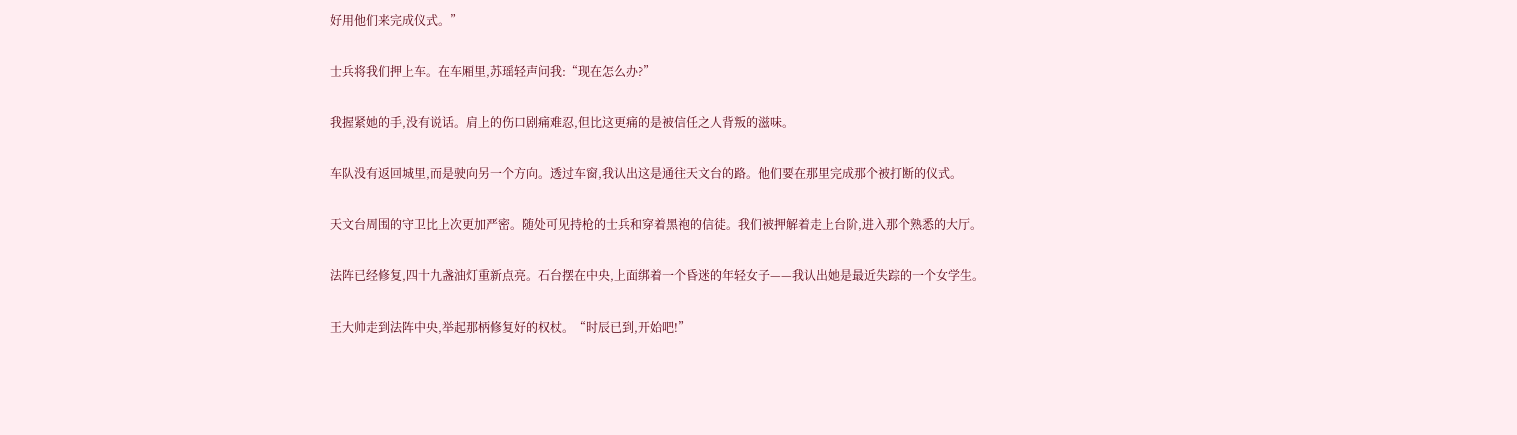好用他们来完成仪式。”

士兵将我们押上车。在车厢里,苏瑶轻声问我:“现在怎么办?”

我握紧她的手,没有说话。肩上的伤口剧痛难忍,但比这更痛的是被信任之人背叛的滋味。

车队没有返回城里,而是驶向另一个方向。透过车窗,我认出这是通往天文台的路。他们要在那里完成那个被打断的仪式。

天文台周围的守卫比上次更加严密。随处可见持枪的士兵和穿着黑袍的信徒。我们被押解着走上台阶,进入那个熟悉的大厅。

法阵已经修复,四十九盏油灯重新点亮。石台摆在中央,上面绑着一个昏迷的年轻女子——我认出她是最近失踪的一个女学生。

王大帅走到法阵中央,举起那柄修复好的权杖。“时辰已到,开始吧!”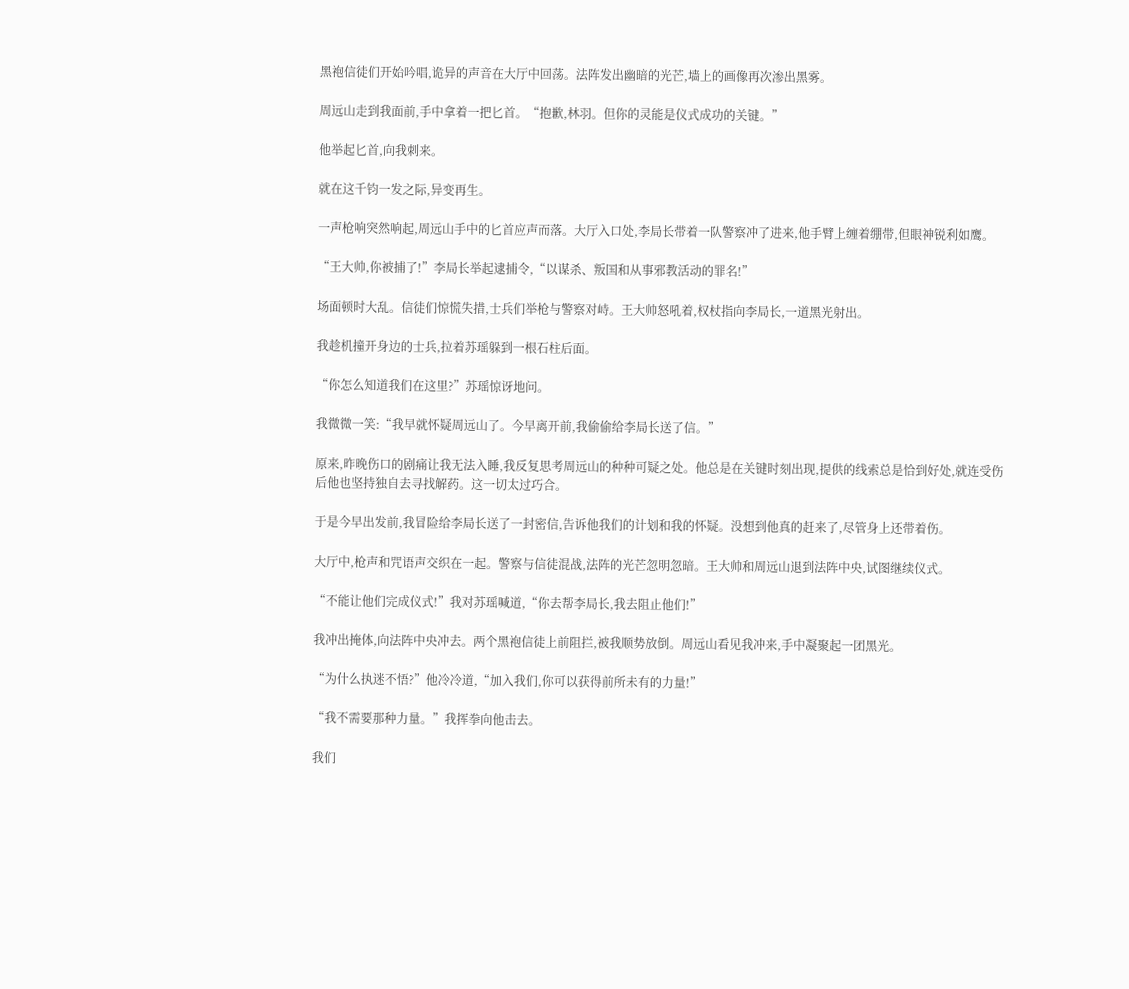黑袍信徒们开始吟唱,诡异的声音在大厅中回荡。法阵发出幽暗的光芒,墙上的画像再次渗出黑雾。

周远山走到我面前,手中拿着一把匕首。“抱歉,林羽。但你的灵能是仪式成功的关键。”

他举起匕首,向我刺来。

就在这千钧一发之际,异变再生。

一声枪响突然响起,周远山手中的匕首应声而落。大厅入口处,李局长带着一队警察冲了进来,他手臂上缠着绷带,但眼神锐利如鹰。

“王大帅,你被捕了!”李局长举起逮捕令,“以谋杀、叛国和从事邪教活动的罪名!”

场面顿时大乱。信徒们惊慌失措,士兵们举枪与警察对峙。王大帅怒吼着,权杖指向李局长,一道黑光射出。

我趁机撞开身边的士兵,拉着苏瑶躲到一根石柱后面。

“你怎么知道我们在这里?”苏瑶惊讶地问。

我微微一笑:“我早就怀疑周远山了。今早离开前,我偷偷给李局长送了信。”

原来,昨晚伤口的剧痛让我无法入睡,我反复思考周远山的种种可疑之处。他总是在关键时刻出现,提供的线索总是恰到好处,就连受伤后他也坚持独自去寻找解药。这一切太过巧合。

于是今早出发前,我冒险给李局长送了一封密信,告诉他我们的计划和我的怀疑。没想到他真的赶来了,尽管身上还带着伤。

大厅中,枪声和咒语声交织在一起。警察与信徒混战,法阵的光芒忽明忽暗。王大帅和周远山退到法阵中央,试图继续仪式。

“不能让他们完成仪式!”我对苏瑶喊道,“你去帮李局长,我去阻止他们!”

我冲出掩体,向法阵中央冲去。两个黑袍信徒上前阻拦,被我顺势放倒。周远山看见我冲来,手中凝聚起一团黑光。

“为什么执迷不悟?”他冷冷道,“加入我们,你可以获得前所未有的力量!”

“我不需要那种力量。”我挥拳向他击去。

我们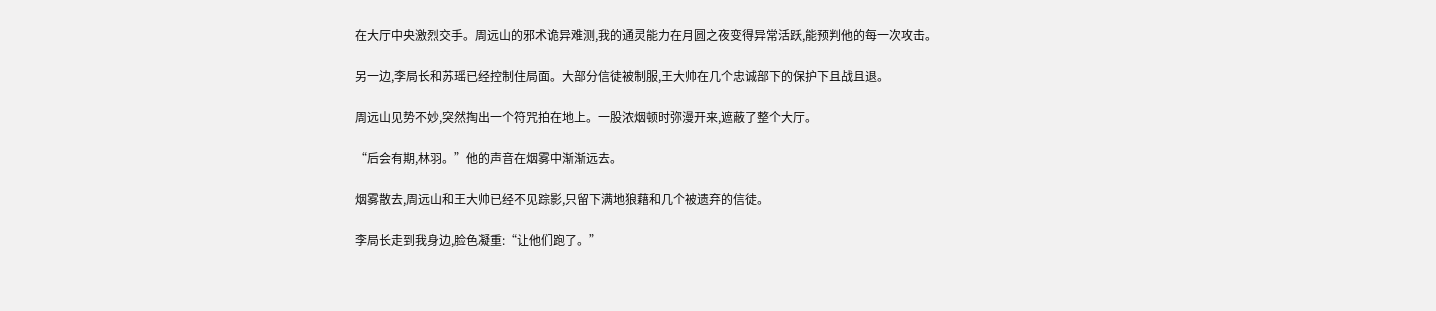在大厅中央激烈交手。周远山的邪术诡异难测,我的通灵能力在月圆之夜变得异常活跃,能预判他的每一次攻击。

另一边,李局长和苏瑶已经控制住局面。大部分信徒被制服,王大帅在几个忠诚部下的保护下且战且退。

周远山见势不妙,突然掏出一个符咒拍在地上。一股浓烟顿时弥漫开来,遮蔽了整个大厅。

“后会有期,林羽。”他的声音在烟雾中渐渐远去。

烟雾散去,周远山和王大帅已经不见踪影,只留下满地狼藉和几个被遗弃的信徒。

李局长走到我身边,脸色凝重:“让他们跑了。”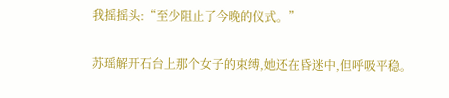我摇摇头:“至少阻止了今晚的仪式。”

苏瑶解开石台上那个女子的束缚,她还在昏迷中,但呼吸平稳。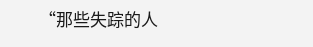“那些失踪的人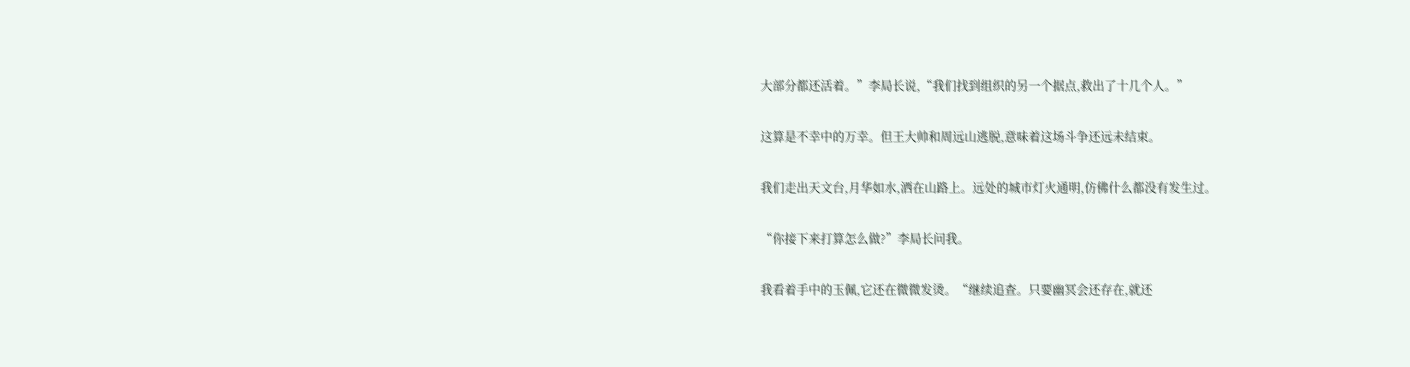大部分都还活着。”李局长说,“我们找到组织的另一个据点,救出了十几个人。”

这算是不幸中的万幸。但王大帅和周远山逃脱,意味着这场斗争还远未结束。

我们走出天文台,月华如水,洒在山路上。远处的城市灯火通明,仿佛什么都没有发生过。

“你接下来打算怎么做?”李局长问我。

我看着手中的玉佩,它还在微微发烫。“继续追查。只要幽冥会还存在,就还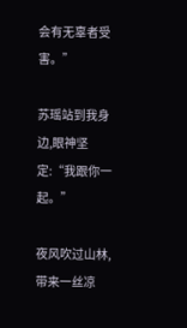会有无辜者受害。”

苏瑶站到我身边,眼神坚定:“我跟你一起。”

夜风吹过山林,带来一丝凉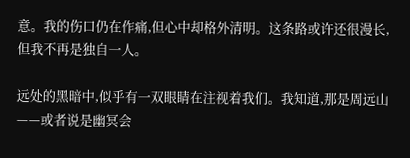意。我的伤口仍在作痛,但心中却格外清明。这条路或许还很漫长,但我不再是独自一人。

远处的黑暗中,似乎有一双眼睛在注视着我们。我知道,那是周远山——或者说是幽冥会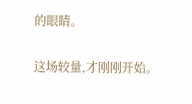的眼睛。

这场较量,才刚刚开始。